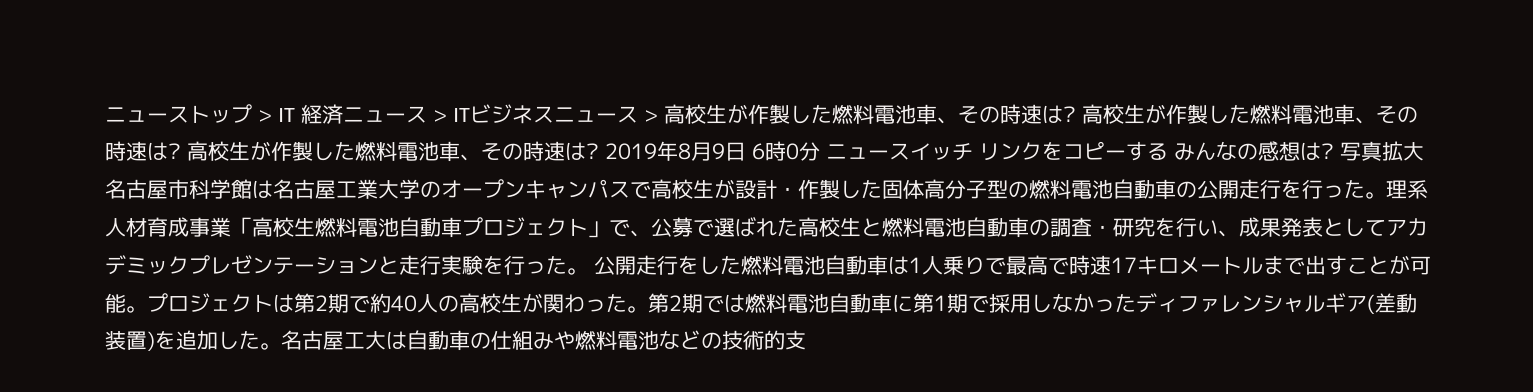ニューストップ > IT 経済ニュース > ITビジネスニュース > 高校生が作製した燃料電池車、その時速は? 高校生が作製した燃料電池車、その時速は? 高校生が作製した燃料電池車、その時速は? 2019年8月9日 6時0分 ニュースイッチ リンクをコピーする みんなの感想は? 写真拡大 名古屋市科学館は名古屋工業大学のオープンキャンパスで高校生が設計・作製した固体高分子型の燃料電池自動車の公開走行を行った。理系人材育成事業「高校生燃料電池自動車プロジェクト」で、公募で選ばれた高校生と燃料電池自動車の調査・研究を行い、成果発表としてアカデミックプレゼンテーションと走行実験を行った。 公開走行をした燃料電池自動車は1人乗りで最高で時速17キロメートルまで出すことが可能。プロジェクトは第2期で約40人の高校生が関わった。第2期では燃料電池自動車に第1期で採用しなかったディファレンシャルギア(差動装置)を追加した。名古屋工大は自動車の仕組みや燃料電池などの技術的支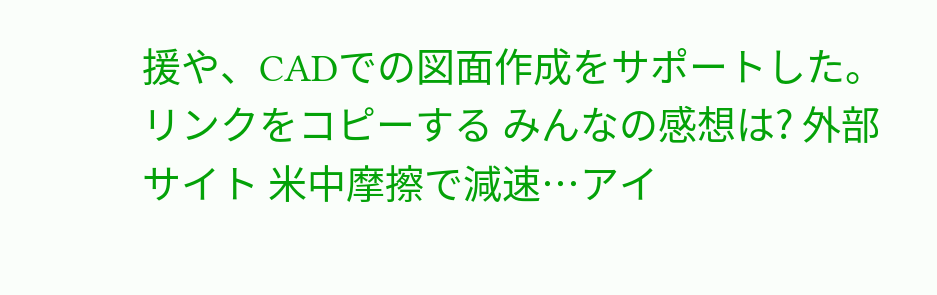援や、CADでの図面作成をサポートした。 リンクをコピーする みんなの感想は? 外部サイト 米中摩擦で減速…アイ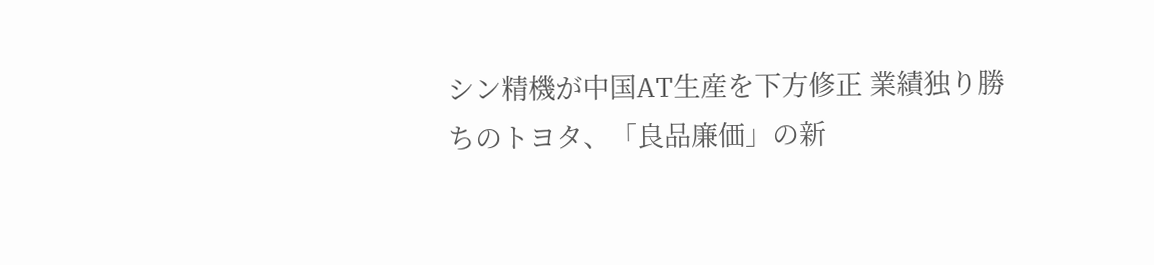シン精機が中国AT生産を下方修正 業績独り勝ちのトヨタ、「良品廉価」の新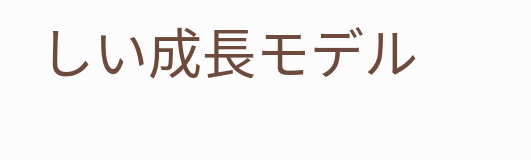しい成長モデル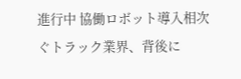進行中 協働ロボット導入相次ぐトラック業界、背後に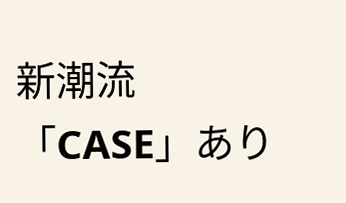新潮流「CASE」あり